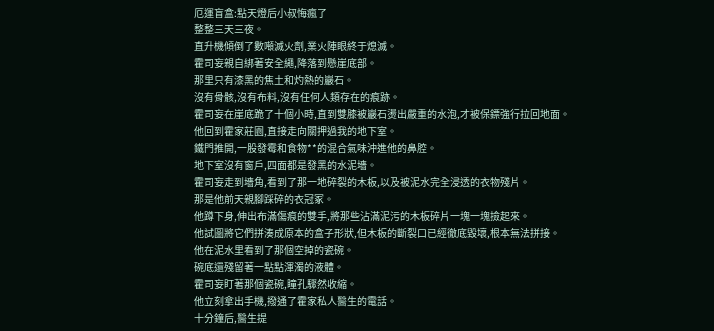厄運盲盒:點天燈后小叔悔瘋了
整整三天三夜。
直升機傾倒了數噸滅火劑,業火陣眼終于熄滅。
霍司妄親自綁著安全繩,降落到懸崖底部。
那里只有漆黑的焦土和灼熱的巖石。
沒有骨骸,沒有布料,沒有任何人類存在的痕跡。
霍司妄在崖底跪了十個小時,直到雙膝被巖石燙出嚴重的水泡,才被保鏢強行拉回地面。
他回到霍家莊園,直接走向關押過我的地下室。
鐵門推開,一股發霉和食物**的混合氣味沖進他的鼻腔。
地下室沒有窗戶,四面都是發黑的水泥墻。
霍司妄走到墻角,看到了那一地碎裂的木板,以及被泥水完全浸透的衣物殘片。
那是他前天親腳踩碎的衣冠冢。
他蹲下身,伸出布滿傷痕的雙手,將那些沾滿泥污的木板碎片一塊一塊撿起來。
他試圖將它們拼湊成原本的盒子形狀,但木板的斷裂口已經徹底毀壞,根本無法拼接。
他在泥水里看到了那個空掉的瓷碗。
碗底還殘留著一點點渾濁的液體。
霍司妄盯著那個瓷碗,瞳孔驟然收縮。
他立刻拿出手機,撥通了霍家私人醫生的電話。
十分鐘后,醫生提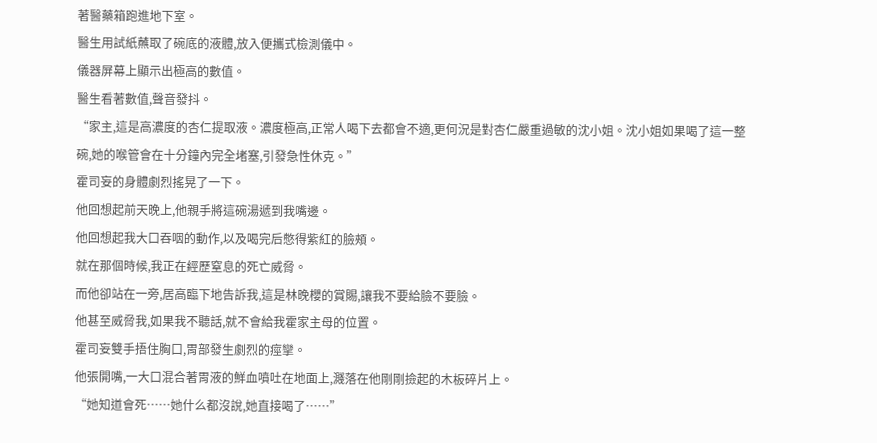著醫藥箱跑進地下室。
醫生用試紙蘸取了碗底的液體,放入便攜式檢測儀中。
儀器屏幕上顯示出極高的數值。
醫生看著數值,聲音發抖。
“家主,這是高濃度的杏仁提取液。濃度極高,正常人喝下去都會不適,更何況是對杏仁嚴重過敏的沈小姐。沈小姐如果喝了這一整碗,她的喉管會在十分鐘內完全堵塞,引發急性休克。”
霍司妄的身體劇烈搖晃了一下。
他回想起前天晚上,他親手將這碗湯遞到我嘴邊。
他回想起我大口吞咽的動作,以及喝完后憋得紫紅的臉頰。
就在那個時候,我正在經歷窒息的死亡威脅。
而他卻站在一旁,居高臨下地告訴我,這是林晚櫻的賞賜,讓我不要給臉不要臉。
他甚至威脅我,如果我不聽話,就不會給我霍家主母的位置。
霍司妄雙手捂住胸口,胃部發生劇烈的痙攣。
他張開嘴,一大口混合著胃液的鮮血噴吐在地面上,濺落在他剛剛撿起的木板碎片上。
“她知道會死……她什么都沒說,她直接喝了……”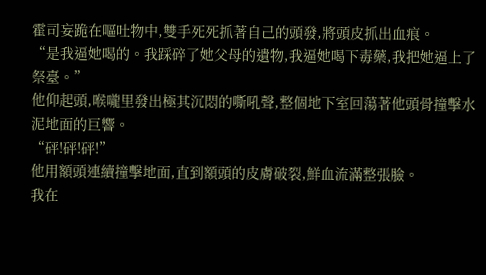霍司妄跪在嘔吐物中,雙手死死抓著自己的頭發,將頭皮抓出血痕。
“是我逼她喝的。我踩碎了她父母的遺物,我逼她喝下毒藥,我把她逼上了祭臺。”
他仰起頭,喉嚨里發出極其沉悶的嘶吼聲,整個地下室回蕩著他頭骨撞擊水泥地面的巨響。
“砰!砰!砰!”
他用額頭連續撞擊地面,直到額頭的皮膚破裂,鮮血流滿整張臉。
我在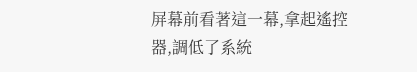屏幕前看著這一幕,拿起遙控器,調低了系統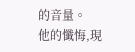的音量。
他的懺悔,現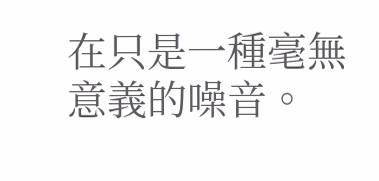在只是一種毫無意義的噪音。